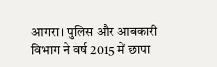आगरा। पुलिस और आबकारी विभाग ने वर्ष 2015 में छापा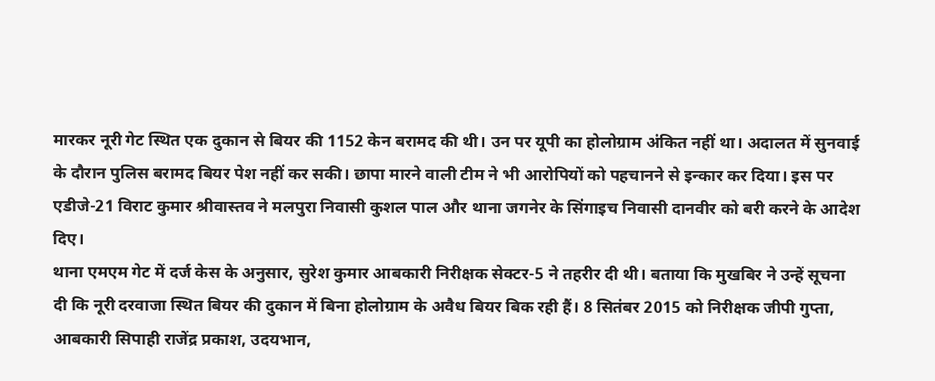मारकर नूरी गेट स्थित एक दुकान से बियर की 1152 केन बरामद की थी। उन पर यूपी का होलोग्राम अंकित नहीं था। अदालत में सुनवाई के दौरान पुलिस बरामद बियर पेश नहीं कर सकी। छापा मारने वाली टीम ने भी आरोपियों को पहचानने से इन्कार कर दिया। इस पर एडीजे-21 विराट कुमार श्रीवास्तव ने मलपुरा निवासी कुशल पाल और थाना जगनेर के सिंगाइच निवासी दानवीर को बरी करने के आदेश दिए।
थाना एमएम गेट में दर्ज केस के अनुसार, सुरेश कुमार आबकारी निरीक्षक सेक्टर-5 ने तहरीर दी थी। बताया कि मुखबिर ने उन्हें सूचना दी कि नूरी दरवाजा स्थित बियर की दुकान में बिना होलोग्राम के अवैध बियर बिक रही हैं। 8 सितंबर 2015 को निरीक्षक जीपी गुप्ता, आबकारी सिपाही राजेंद्र प्रकाश, उदयभान,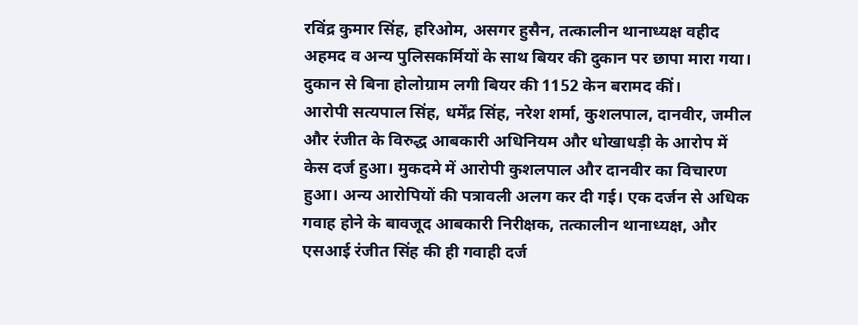रविंद्र कुमार सिंह, हरिओम, असगर हुसैन, तत्कालीन थानाध्यक्ष वहीद अहमद व अन्य पुलिसकर्मियों के साथ बियर की दुकान पर छापा मारा गया। दुकान से बिना होलोग्राम लगी बियर की 1152 केन बरामद कीं।
आरोपी सत्यपाल सिंह, धर्मेंद्र सिंह, नरेश शर्मा, कुशलपाल, दानवीर, जमील और रंजीत के विरुद्ध आबकारी अधिनियम और धोखाधड़ी के आरोप में केस दर्ज हुआ। मुकदमे में आरोपी कुशलपाल और दानवीर का विचारण हुआ। अन्य आरोपियों की पत्रावली अलग कर दी गई। एक दर्जन से अधिक गवाह होने के बावजूद आबकारी निरीक्षक, तत्कालीन थानाध्यक्ष, और एसआई रंजीत सिंह की ही गवाही दर्ज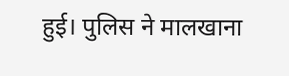हुई। पुलिस ने मालखाना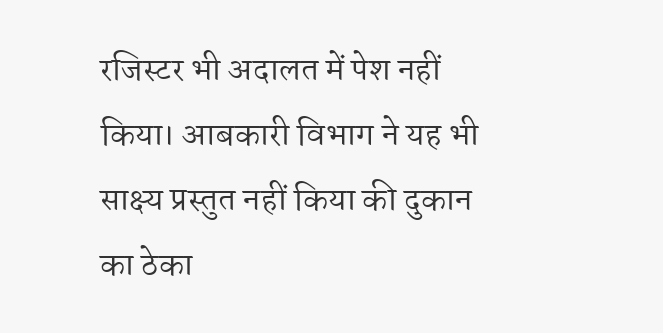रजिस्टर भी अदालत में पेश नहीं किया। आबकारी विभाग ने यह भी साक्ष्य प्रस्तुत नहीं किया की दुकान का ठेका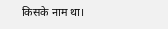किसके नाम था।